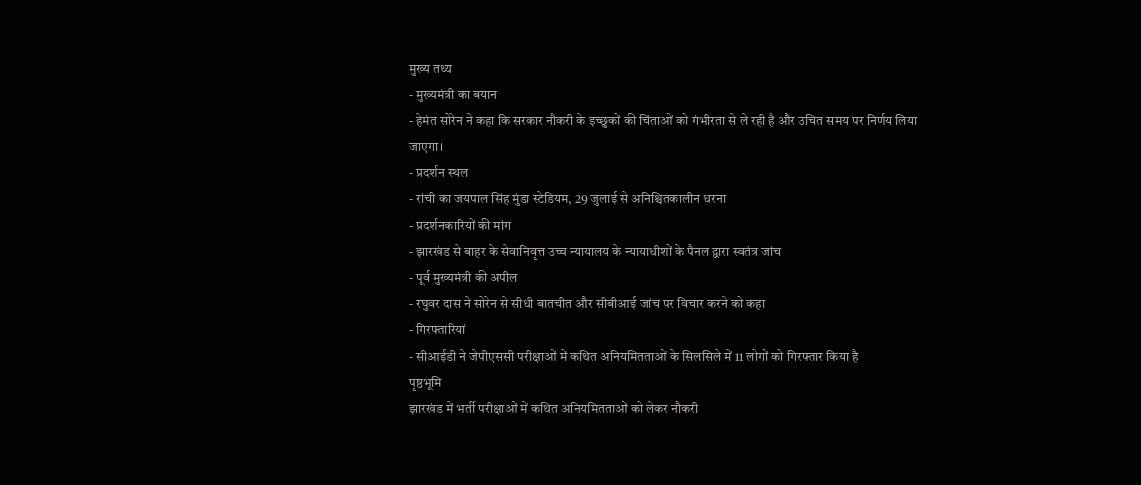मुख्य तथ्य
- मुख्यमंत्री का बयान
- हेमंत सोरेन ने कहा कि सरकार नौकरी के इच्छुकों की चिंताओं को गंभीरता से ले रही है और उचित समय पर निर्णय लिया जाएगा।
- प्रदर्शन स्थल
- रांची का जयपाल सिंह मुंडा स्टेडियम, 29 जुलाई से अनिश्चितकालीन धरना
- प्रदर्शनकारियों की मांग
- झारखंड से बाहर के सेवानिवृत्त उच्च न्यायालय के न्यायाधीशों के पैनल द्वारा स्वतंत्र जांच
- पूर्व मुख्यमंत्री की अपील
- रघुवर दास ने सोरेन से सीधी बातचीत और सीबीआई जांच पर विचार करने को कहा
- गिरफ्तारियां
- सीआईडी ने जेपीएससी परीक्षाओं में कथित अनियमितताओं के सिलसिले में 11 लोगों को गिरफ्तार किया है
पृष्ठभूमि
झारखंड में भर्ती परीक्षाओं में कथित अनियमितताओं को लेकर नौकरी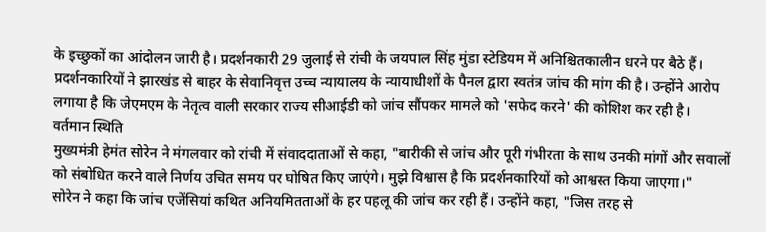के इच्छुकों का आंदोलन जारी है। प्रदर्शनकारी 29 जुलाई से रांची के जयपाल सिंह मुंडा स्टेडियम में अनिश्चितकालीन धरने पर बैठे हैं।
प्रदर्शनकारियों ने झारखंड से बाहर के सेवानिवृत्त उच्च न्यायालय के न्यायाधीशों के पैनल द्वारा स्वतंत्र जांच की मांग की है। उन्होंने आरोप लगाया है कि जेएमएम के नेतृत्व वाली सरकार राज्य सीआईडी को जांच सौंपकर मामले को 'सफेद करने' की कोशिश कर रही है।
वर्तमान स्थिति
मुख्यमंत्री हेमंत सोरेन ने मंगलवार को रांची में संवाददाताओं से कहा, "बारीकी से जांच और पूरी गंभीरता के साथ उनकी मांगों और सवालों को संबोधित करने वाले निर्णय उचित समय पर घोषित किए जाएंगे। मुझे विश्वास है कि प्रदर्शनकारियों को आश्वस्त किया जाएगा।"
सोरेन ने कहा कि जांच एजेंसियां कथित अनियमितताओं के हर पहलू की जांच कर रही हैं। उन्होंने कहा, "जिस तरह से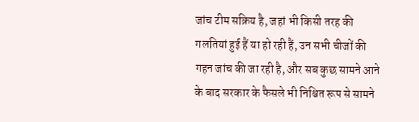जांच टीम सक्रिय है, जहां भी किसी तरह की गलतियां हुई हैं या हो रही हैं, उन सभी चीजों की गहन जांच की जा रही है, और सब कुछ सामने आने के बाद सरकार के फैसले भी निश्चित रूप से सामने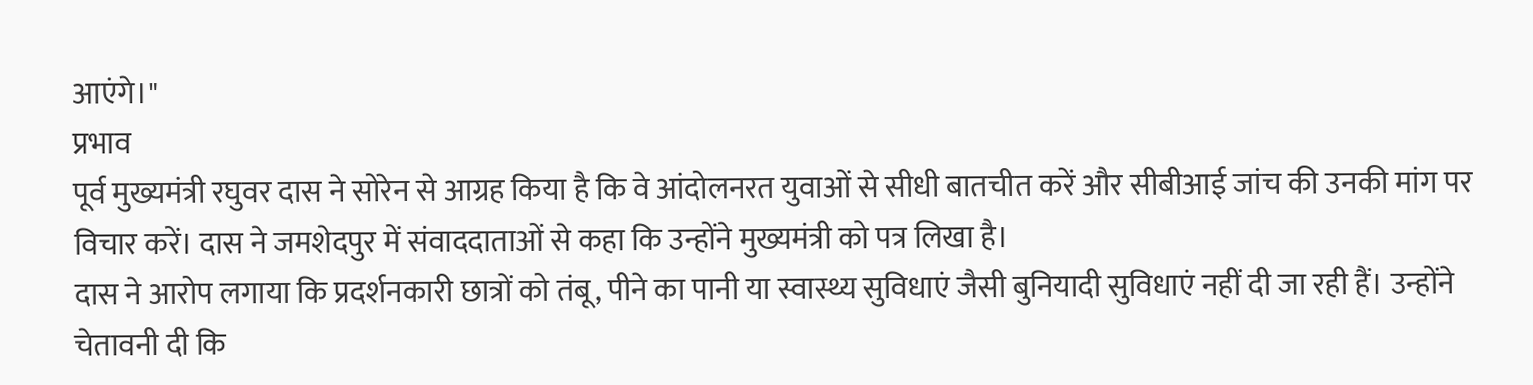आएंगे।"
प्रभाव
पूर्व मुख्यमंत्री रघुवर दास ने सोरेन से आग्रह किया है कि वे आंदोलनरत युवाओं से सीधी बातचीत करें और सीबीआई जांच की उनकी मांग पर विचार करें। दास ने जमशेदपुर में संवाददाताओं से कहा कि उन्होंने मुख्यमंत्री को पत्र लिखा है।
दास ने आरोप लगाया कि प्रदर्शनकारी छात्रों को तंबू, पीने का पानी या स्वास्थ्य सुविधाएं जैसी बुनियादी सुविधाएं नहीं दी जा रही हैं। उन्होंने चेतावनी दी कि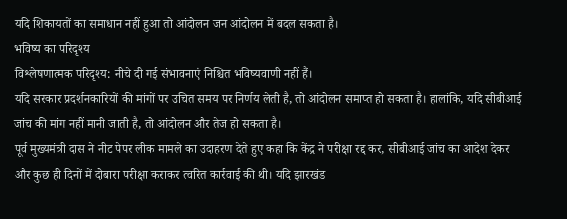यदि शिकायतों का समाधान नहीं हुआ तो आंदोलन जन आंदोलन में बदल सकता है।
भविष्य का परिदृश्य
विश्लेषणात्मक परिदृश्य: नीचे दी गई संभावनाएं निश्चित भविष्यवाणी नहीं हैं।
यदि सरकार प्रदर्शनकारियों की मांगों पर उचित समय पर निर्णय लेती है, तो आंदोलन समाप्त हो सकता है। हालांकि, यदि सीबीआई जांच की मांग नहीं मानी जाती है, तो आंदोलन और तेज हो सकता है।
पूर्व मुख्यमंत्री दास ने नीट पेपर लीक मामले का उदाहरण देते हुए कहा कि केंद्र ने परीक्षा रद्द कर, सीबीआई जांच का आदेश देकर और कुछ ही दिनों में दोबारा परीक्षा कराकर त्वरित कार्रवाई की थी। यदि झारखंड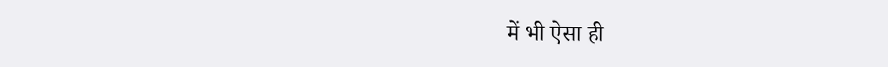में भी ऐसा ही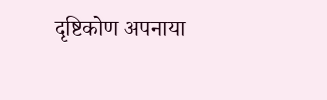दृष्टिकोण अपनाया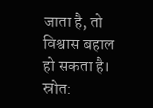जाता है, तो विश्वास बहाल हो सकता है।
स्रोत: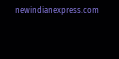newindianexpress.com